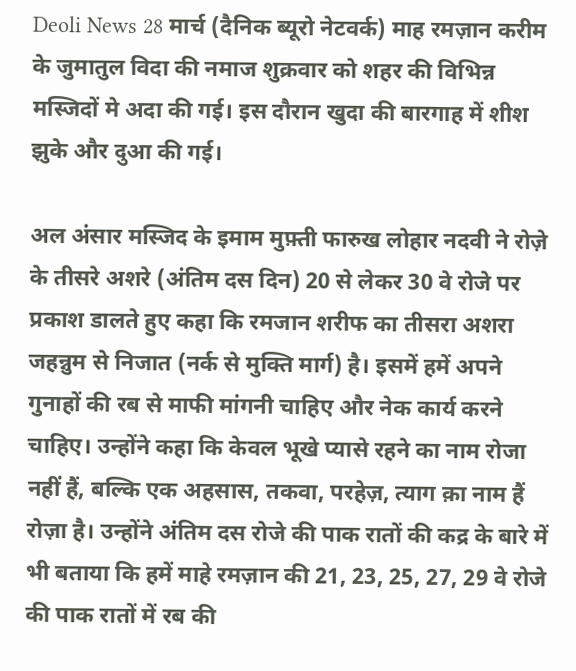Deoli News 28 मार्च (दैनिक ब्यूरो नेटवर्क) माह रमज़ान करीम के जुमातुल विदा की नमाज शुक्रवार को शहर की विभिन्न मस्जिदों मे अदा की गई। इस दौरान खुदा की बारगाह में शीश झुके और दुआ की गई।

अल अंसार मस्जिद के इमाम मुफ़्ती फारुख लोहार नदवी ने रोज़े के तीसरे अशरे (अंतिम दस दिन) 20 से लेकर 30 वे रोजे पर प्रकाश डालते हुए कहा कि रमजान शरीफ का तीसरा अशरा जहन्नुम से निजात (नर्क से मुक्ति मार्ग) है। इसमें हमें अपने गुनाहों की रब से माफी मांगनी चाहिए और नेक कार्य करने चाहिए। उन्होंने कहा कि केवल भूखे प्यासे रहने का नाम रोजा नहीं हैं, बल्कि एक अहसास, तकवा, परहेज़, त्याग क़ा नाम हैं रोज़ा है। उन्होंने अंतिम दस रोजे की पाक रातों की कद्र के बारे में भी बताया कि हमें माहे रमज़ान की 21, 23, 25, 27, 29 वे रोजे की पाक रातों में रब की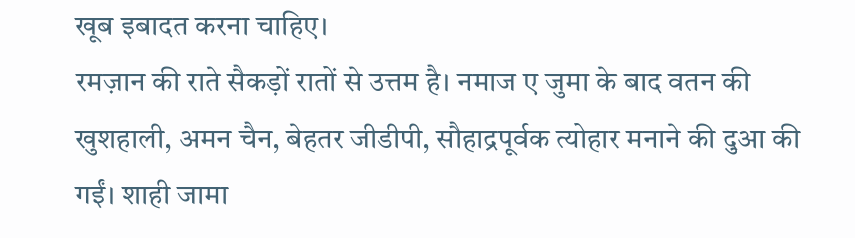खूब इबादत करना चाहिए।
रमज़ान की राते सैकड़ों रातों से उत्तम है। नमाज ए जुमा के बाद वतन की खुशहाली, अमन चैन, बेहतर जीडीपी, सौहाद्रपूर्वक त्योहार मनाने की दुआ की गईं। शाही जामा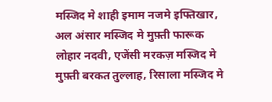मस्जिद मे शाही इमाम नजमे इफ्तिखार, अल अंसार मस्जिद मे मुफ़्ती फारूक लोहार नदवी, एजेंसी मरकज़ मस्जिद मे मुफ़्ती बरकत तुल्लाह, रिसाला मस्जिद मे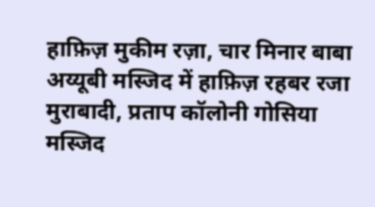हाफ़िज़ मुकीम रज़ा, चार मिनार बाबा अय्यूबी मस्जिद में हाफ़िज़ रहबर रजा मुराबादी, प्रताप कॉलोनी गोसिया मस्जिद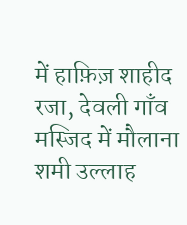में हाफ़िज़ शाहीद रजा, देवली गाँव मस्जिद में मौलाना शमी उल्लाह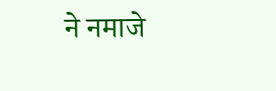ने नमाजे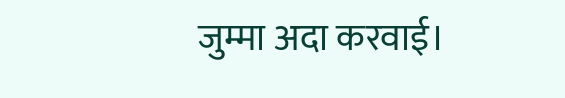जुम्मा अदा करवाई।